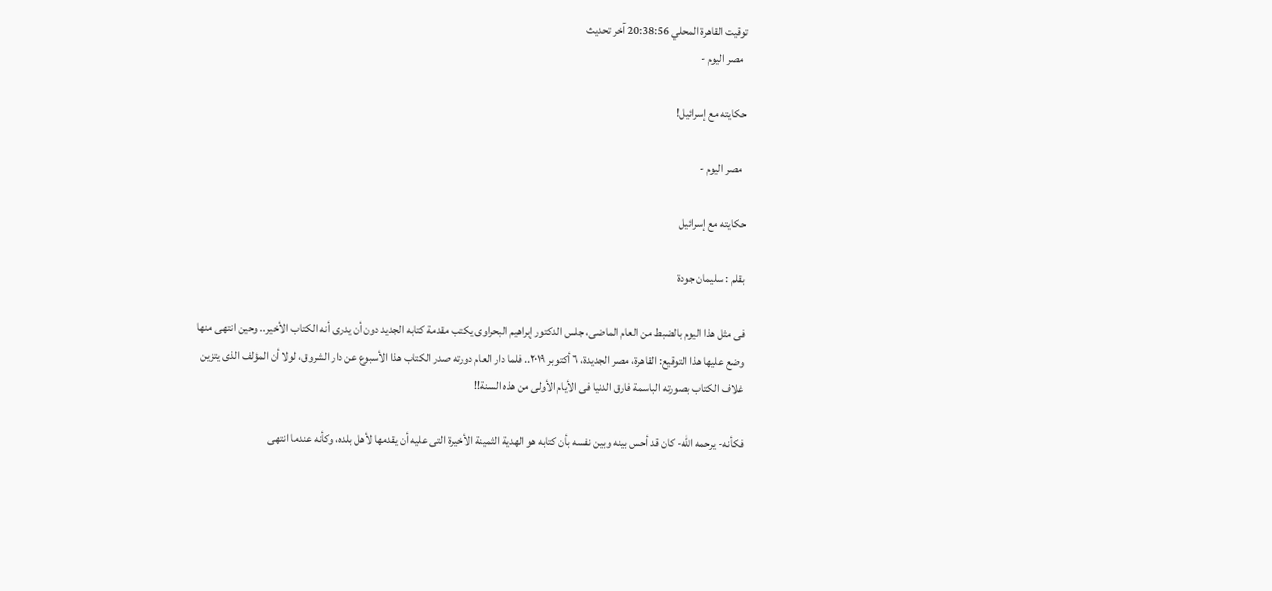توقيت القاهرة المحلي 20:38:56 آخر تحديث
  مصر اليوم -

حكايته مع إسرائيل!

  مصر اليوم -

حكايته مع إسرائيل

بقلم : سليمان جودة

فى مثل هذا اليوم بالضبط من العام الماضى، جلس الدكتور إبراهيم البحراوى يكتب مقدمة كتابه الجديد دون أن يدرى أنه الكتاب الأخير.. وحين انتهى منها وضع عليها هذا التوقيع: القاهرة، مصر الجديدة، ٦ أكتوبر ٢٠١٩.. فلما دار العام دورته صدر الكتاب هذا الأسبوع عن دار الشروق، لولا أن المؤلف الذى يتزين غلاف الكتاب بصورته الباسمة فارق الدنيا فى الأيام الأولى من هذه السنة!!

فكأنه- يرحمه الله- كان قد أحس بينه وبين نفسه بأن كتابه هو الهدية الثمينة الأخيرة التى عليه أن يقدمها لأهل بلده، وكأنه عندما انتهى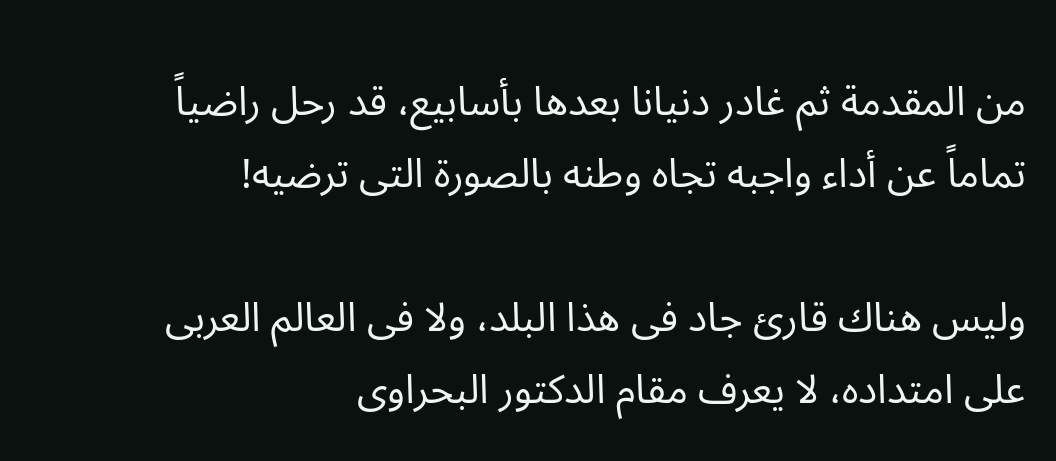من المقدمة ثم غادر دنيانا بعدها بأسابيع، قد رحل راضياً تماماً عن أداء واجبه تجاه وطنه بالصورة التى ترضيه!

وليس هناك قارئ جاد فى هذا البلد، ولا فى العالم العربى على امتداده، لا يعرف مقام الدكتور البحراوى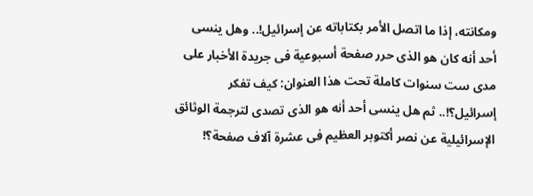ومكانته، إذا ما اتصل الأمر بكتاباته عن إسرائيل!.. وهل ينسى أحد أنه كان هو الذى حرر صفحة أسبوعية فى جريدة الأخبار على مدى ست سنوات كاملة تحت هذا العنوان: كيف تفكر إسرائيل؟!.. ثم هل ينسى أحد أنه هو الذى تصدى لترجمة الوثائق الإسرائيلية عن نصر أكتوبر العظيم فى عشرة آلاف صفحة؟!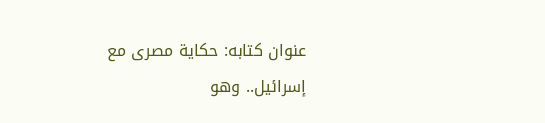عنوان كتابه: حكاية مصرى مع إسرائيل.. وهو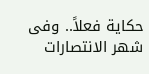حكاية فعلاً.. وفى شهر الانتصارات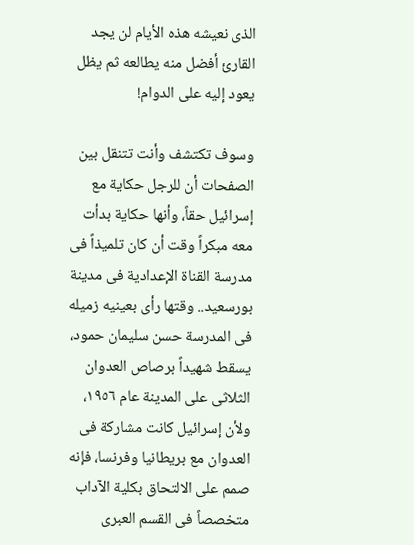الذى نعيشه هذه الأيام لن يجد القارئ أفضل منه يطالعه ثم يظل يعود إليه على الدوام!

وسوف تكتشف وأنت تتنقل بين الصفحات أن للرجل حكاية مع إسرائيل حقاً، وأنها حكاية بدأت معه مبكراً وقت أن كان تلميذاً فى مدرسة القناة الإعدادية فى مدينة بورسعيد.. وقتها رأى بعينيه زميله فى المدرسة حسن سليمان حمود، يسقط شهيداً برصاص العدوان الثلاثى على المدينة عام ١٩٥٦، ولأن إسرائيل كانت مشاركة فى العدوان مع بريطانيا وفرنسا، فإنه صمم على الالتحاق بكلية الآداب متخصصاً فى القسم العبرى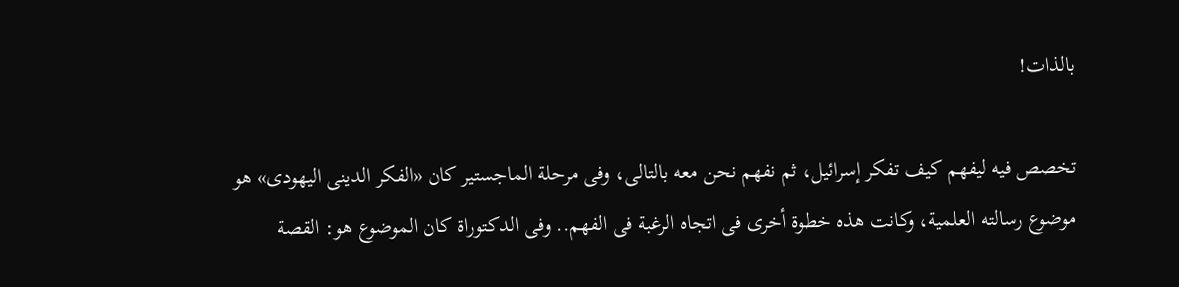بالذات!

تخصص فيه ليفهم كيف تفكر إسرائيل، ثم نفهم نحن معه بالتالى، وفى مرحلة الماجستير كان «الفكر الدينى اليهودى» هو موضوع رسالته العلمية، وكانت هذه خطوة أخرى فى اتجاه الرغبة فى الفهم.. وفى الدكتوراة كان الموضوع هو: القصة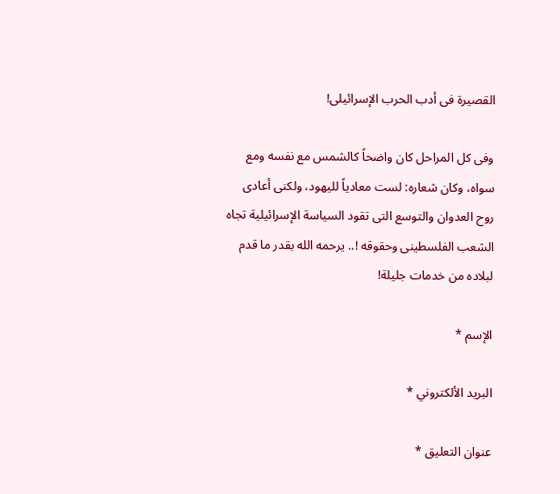القصيرة فى أدب الحرب الإسرائيلى!

وفى كل المراحل كان واضحاً كالشمس مع نفسه ومع سواه، وكان شعاره: لست معادياً لليهود، ولكنى أعادى روح العدوان والتوسع التى تقود السياسة الإسرائيلية تجاه الشعب الفلسطينى وحقوقه !.. يرحمه الله بقدر ما قدم لبلاده من خدمات جليلة!

الإسم *

البريد الألكتروني *

عنوان التعليق *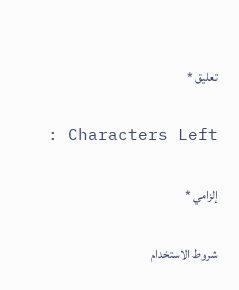تعليق *

: Characters Left

إلزامي *

شروط الاستخدام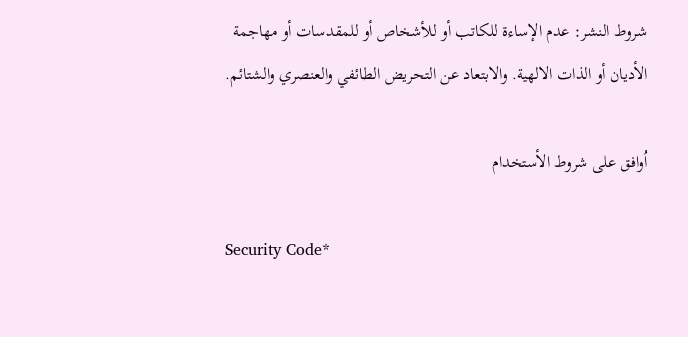شروط النشر: عدم الإساءة للكاتب أو للأشخاص أو للمقدسات أو مهاجمة الأديان أو الذات الالهية. والابتعاد عن التحريض الطائفي والعنصري والشتائم.

اُوافق على شروط الأستخدام

Security Code*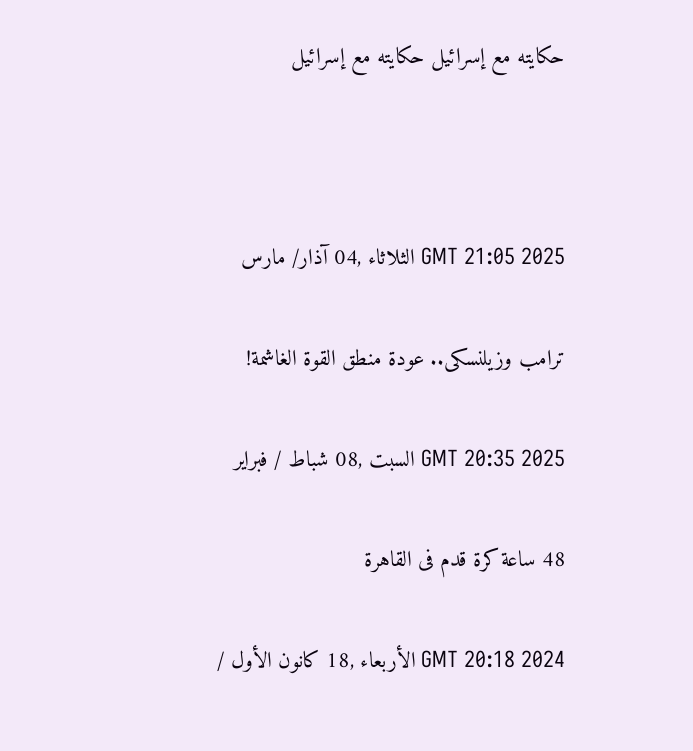حكايته مع إسرائيل حكايته مع إسرائيل



GMT 21:05 2025 الثلاثاء ,04 آذار/ مارس

ترامب وزيلنسكى.. عودة منطق القوة الغاشمة!

GMT 20:35 2025 السبت ,08 شباط / فبراير

48 ساعة كرة قدم فى القاهرة

GMT 20:18 2024 الأربعاء ,18 كانون الأول /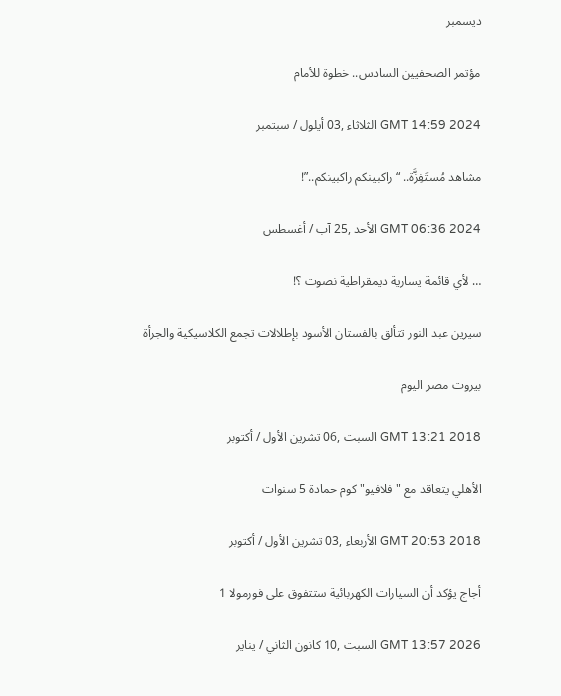ديسمبر

مؤتمر الصحفيين السادس.. خطوة للأمام

GMT 14:59 2024 الثلاثاء ,03 أيلول / سبتمبر

مشاهد مُستَفِزَّة.. “راكبينكم راكبينكم..”!

GMT 06:36 2024 الأحد ,25 آب / أغسطس

… لأي قائمة يسارية ديمقراطية نصوت ؟!

سيرين عبد النور تتألق بالفستان الأسود بإطلالات تجمع الكلاسيكية والجرأة

بيروت مصر اليوم

GMT 13:21 2018 السبت ,06 تشرين الأول / أكتوبر

الأهلي يتعاقد مع "فلافيو" كوم حمادة 5 سنوات

GMT 20:53 2018 الأربعاء ,03 تشرين الأول / أكتوبر

أجاج يؤكد أن السيارات الكهربائية ستتفوق على فورمولا 1

GMT 13:57 2026 السبت ,10 كانون الثاني / يناير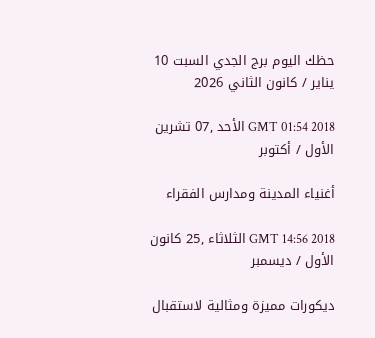حظك اليوم برج الجدي السبت 10 يناير / كانون الثاني 2026

GMT 01:54 2018 الأحد ,07 تشرين الأول / أكتوبر

أغنياء المدينة ومدارس الفقراء

GMT 14:56 2018 الثلاثاء ,25 كانون الأول / ديسمبر

ديكورات مميزة ومثالية لاستقبال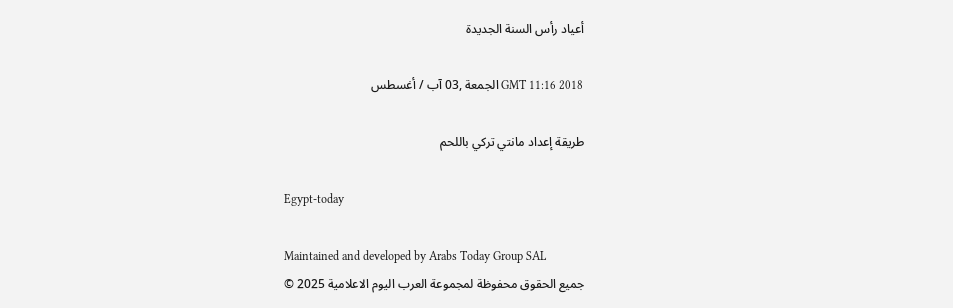أعياد رأس السنة الجديدة

GMT 11:16 2018 الجمعة ,03 آب / أغسطس

طريقة إعداد مانتي تركي باللحم

Egypt-today

Maintained and developed by Arabs Today Group SAL
جميع الحقوق محفوظة لمجموعة العرب اليوم الاعلامية 2025 ©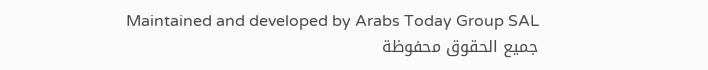Maintained and developed by Arabs Today Group SAL
جميع الحقوق محفوظة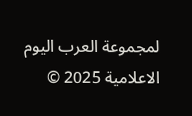لمجموعة العرب اليوم الاعلامية 2025 ©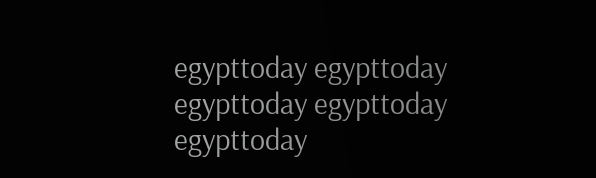egypttoday egypttoday egypttoday egypttoday
egypttoday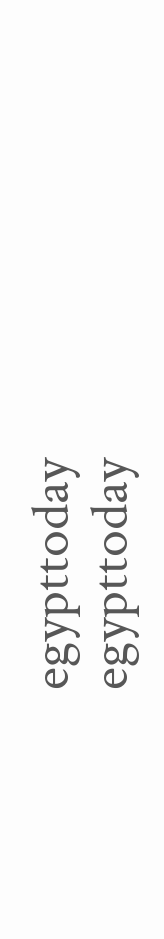egypttoday egypttoday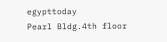egypttoday
Pearl Bldg.4th floor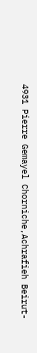4931 Pierre Gemayel Chorniche,Achrafieh Beirut-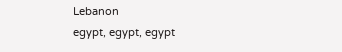Lebanon
egypt, egypt, egypt